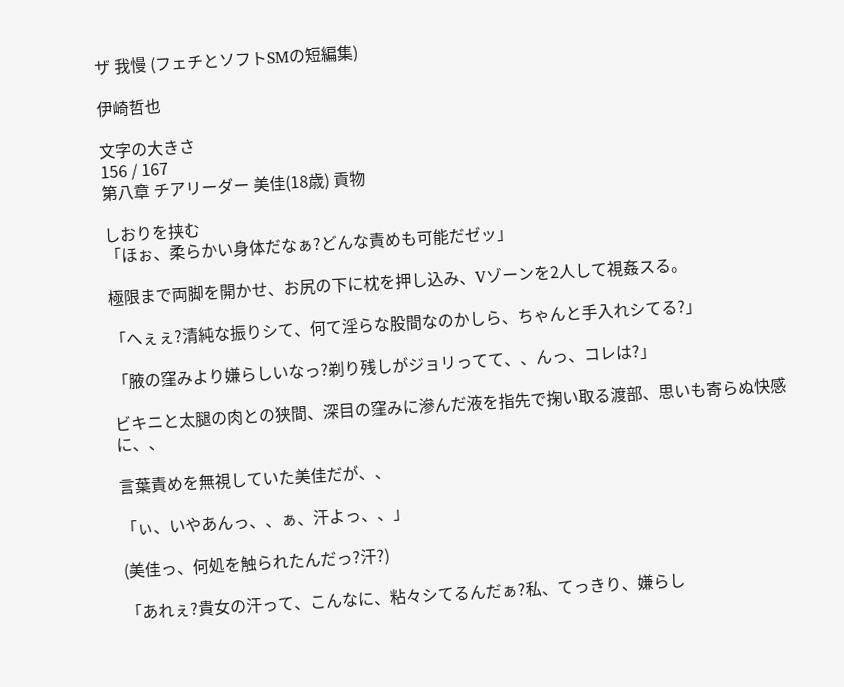ザ 我慢 (フェチとソフトSMの短編集)

伊崎哲也

文字の大きさ
156 / 167
第八章 チアリーダー 美佳(18歳) 貢物

しおりを挟む
「ほぉ、柔らかい身体だなぁ?どんな責めも可能だゼッ」

極限まで両脚を開かせ、お尻の下に枕を押し込み、Vゾーンを2人して視姦スる。

「へぇぇ?清純な振りシて、何て淫らな股間なのかしら、ちゃんと手入れシてる?」

「腋の窪みより嫌らしいなっ?剃り残しがジョリってて、、んっ、コレは?」

ビキニと太腿の肉との狭間、深目の窪みに滲んだ液を指先で掬い取る渡部、思いも寄らぬ快感に、、

言葉責めを無視していた美佳だが、、

「ぃ、いやあんっ、、ぁ、汗よっ、、」

(美佳っ、何処を触られたんだっ?汗?)

「あれぇ?貴女の汗って、こんなに、粘々シてるんだぁ?私、てっきり、嫌らし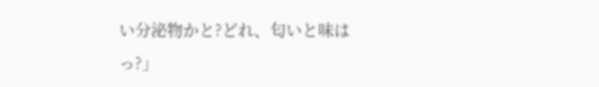い分泌物かと?どれ、匂いと味はっ?」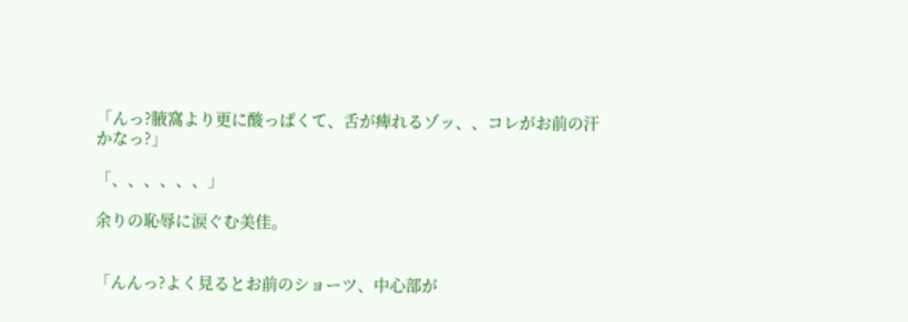「んっ?腋窩より更に酸っぱくて、舌が痺れるゾッ、、コレがお前の汗かなっ?」

「、、、、、、」

余りの恥辱に涙ぐむ美佳。


「んんっ?よく見るとお前のショーツ、中心部が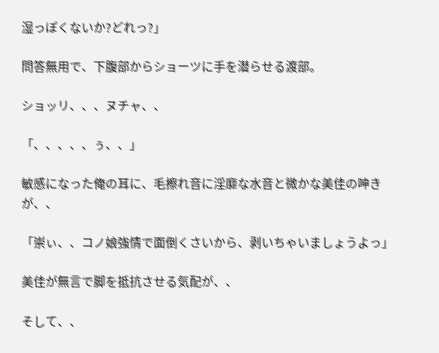湿っぽくないか?どれっ?」

問答無用で、下腹部からショーツに手を潜らせる渡部。

ショッリ、、、ヌチャ、、

「、、、、、ぅ、、」

敏感になった俺の耳に、毛擦れ音に淫靡な水音と微かな美佳の呻きが、、

「崇ぃ、、コノ娘強情で面倒くさいから、剥いちゃいましょうよっ」

美佳が無言で脚を抵抗させる気配が、、

そして、、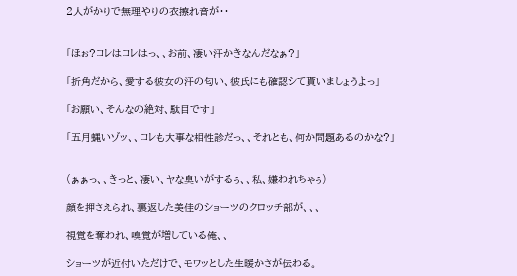2人がかりで無理やりの衣擦れ音が・・


「ほぉ?コレはコレはっ、、お前、凄い汗かきなんだなぁ?」

「折角だから、愛する彼女の汗の匂い、彼氏にも確認シて貰いましょうよっ」

「お願い、そんなの絶対、駄目です」

「五月蝿いゾッ、、コレも大事な相性診だっ、、それとも、何か問題あるのかな?」


(ぁぁっ、、きっと、凄い、ヤな臭いがするぅ、、私、嫌われちゃぅ)

顔を押さえられ、裏返した美佳のショーツのクロッチ部が、、、

視覚を奪われ、嗅覚が増している俺、、

ショーツが近付いただけで、モワッとした生暖かさが伝わる。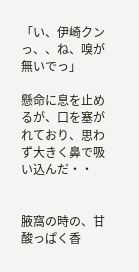「い、伊崎クンっ、、ね、嗅が無いでっ」

懸命に息を止めるが、口を塞がれており、思わず大きく鼻で吸い込んだ・・


腋窩の時の、甘酸っぱく香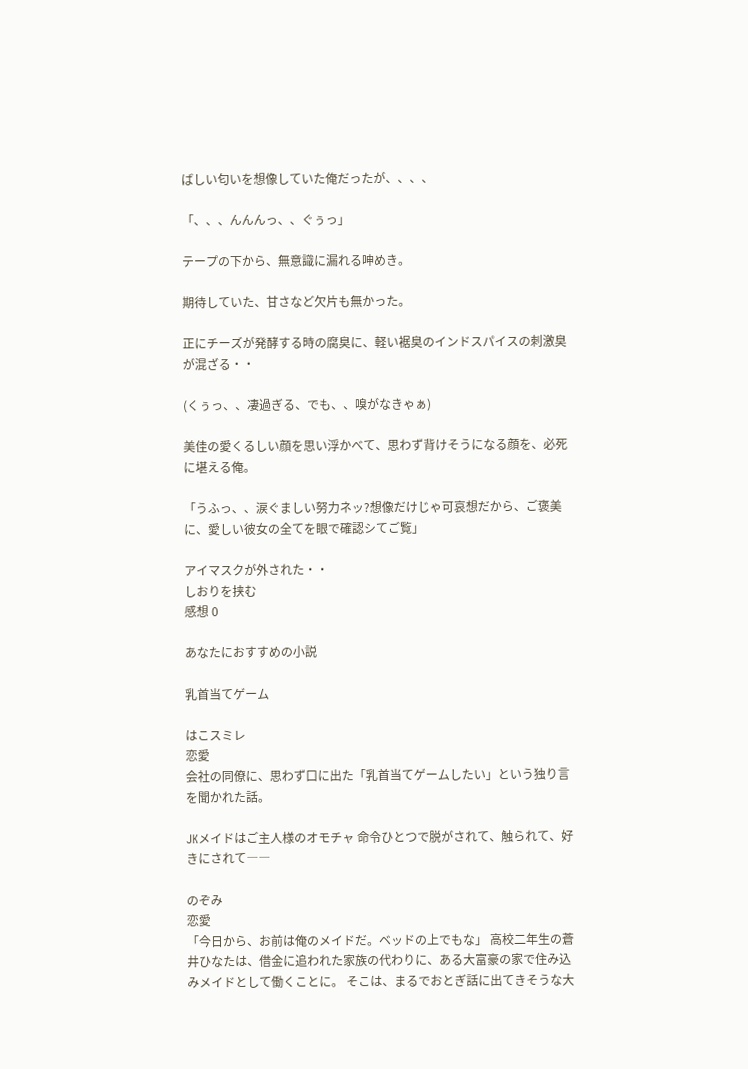ばしい匂いを想像していた俺だったが、、、、

「、、、んんんっ、、ぐぅっ」

テープの下から、無意識に漏れる呻めき。

期待していた、甘さなど欠片も無かった。

正にチーズが発酵する時の腐臭に、軽い裾臭のインドスパイスの刺激臭が混ざる・・

(くぅっ、、凄過ぎる、でも、、嗅がなきゃぁ)

美佳の愛くるしい顔を思い浮かべて、思わず背けそうになる顔を、必死に堪える俺。

「うふっ、、涙ぐましい努力ネッ?想像だけじゃ可哀想だから、ご褒美に、愛しい彼女の全てを眼で確認シてご覧」

アイマスクが外された・・
しおりを挟む
感想 0

あなたにおすすめの小説

乳首当てゲーム

はこスミレ
恋愛
会社の同僚に、思わず口に出た「乳首当てゲームしたい」という独り言を聞かれた話。

JKメイドはご主人様のオモチャ 命令ひとつで脱がされて、触られて、好きにされて――

のぞみ
恋愛
「今日から、お前は俺のメイドだ。ベッドの上でもな」 高校二年生の蒼井ひなたは、借金に追われた家族の代わりに、ある大富豪の家で住み込みメイドとして働くことに。 そこは、まるでおとぎ話に出てきそうな大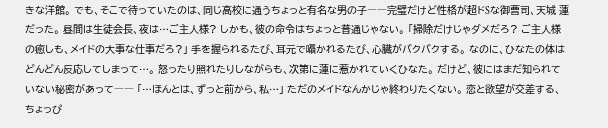きな洋館。 でも、そこで待っていたのは、同じ高校に通うちょっと有名な男の子――完璧だけど性格が超ドSな御曹司、天城 蓮だった。 昼間は生徒会長、夜は…ご主人様? しかも、彼の命令はちょっと普通じゃない。 「掃除だけじゃダメだろ? ご主人様の癒しも、メイドの大事な仕事だろ?」 手を握られるたび、耳元で囁かれるたび、心臓がバクバクする。 なのに、ひなたの体はどんどん反応してしまって…。 怒ったり照れたりしながらも、次第に蓮に惹かれていくひなた。 だけど、彼にはまだ知られていない秘密があって―― 「…ほんとは、ずっと前から、私…」 ただのメイドなんかじゃ終わりたくない。 恋と欲望が交差する、ちょっぴ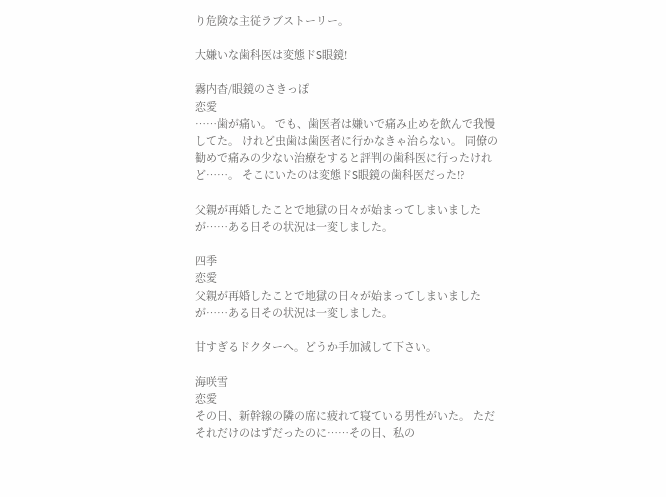り危険な主従ラブストーリー。

大嫌いな歯科医は変態ドS眼鏡!

霧内杳/眼鏡のさきっぽ
恋愛
……歯が痛い。 でも、歯医者は嫌いで痛み止めを飲んで我慢してた。 けれど虫歯は歯医者に行かなきゃ治らない。 同僚の勧めで痛みの少ない治療をすると評判の歯科医に行ったけれど……。 そこにいたのは変態ドS眼鏡の歯科医だった!?

父親が再婚したことで地獄の日々が始まってしまいましたが……ある日その状況は一変しました。

四季
恋愛
父親が再婚したことで地獄の日々が始まってしまいましたが……ある日その状況は一変しました。

甘すぎるドクターへ。どうか手加減して下さい。

海咲雪
恋愛
その日、新幹線の隣の席に疲れて寝ている男性がいた。 ただそれだけのはずだったのに……その日、私の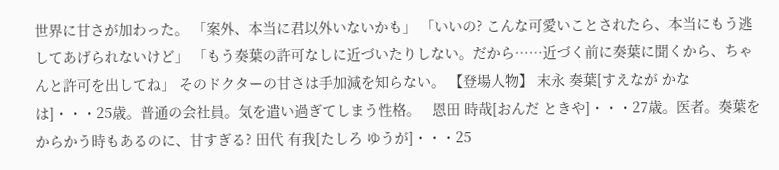世界に甘さが加わった。 「案外、本当に君以外いないかも」 「いいの? こんな可愛いことされたら、本当にもう逃してあげられないけど」 「もう奏葉の許可なしに近づいたりしない。だから……近づく前に奏葉に聞くから、ちゃんと許可を出してね」 そのドクターの甘さは手加減を知らない。 【登場人物】 末永 奏葉[すえなが かなは]・・・25歳。普通の会社員。気を遣い過ぎてしまう性格。   恩田 時哉[おんだ ときや]・・・27歳。医者。奏葉をからかう時もあるのに、甘すぎる? 田代 有我[たしろ ゆうが]・・・25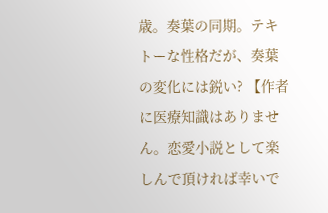歳。奏葉の同期。テキトーな性格だが、奏葉の変化には鋭い? 【作者に医療知識はありません。恋愛小説として楽しんで頂ければ幸いで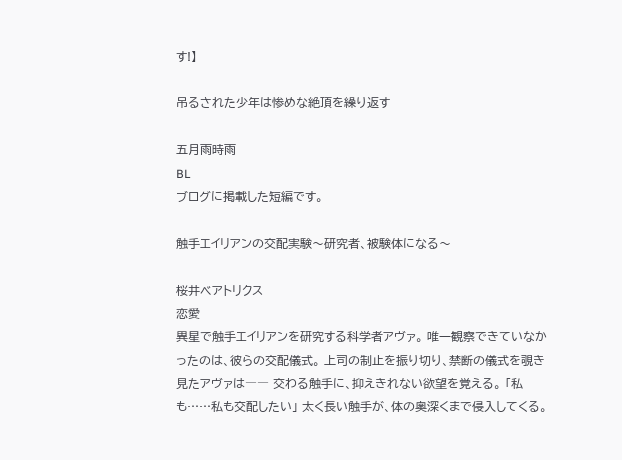す!】

吊るされた少年は惨めな絶頂を繰り返す

五月雨時雨
BL
ブログに掲載した短編です。

触手エイリアンの交配実験〜研究者、被験体になる〜

桜井ベアトリクス
恋愛
異星で触手エイリアンを研究する科学者アヴァ。 唯一観察できていなかったのは、彼らの交配儀式。 上司の制止を振り切り、禁断の儀式を覗き見たアヴァは―― 交わる触手に、抑えきれない欲望を覚える。 「私も……私も交配したい」 太く長い触手が、体の奥深くまで侵入してくる。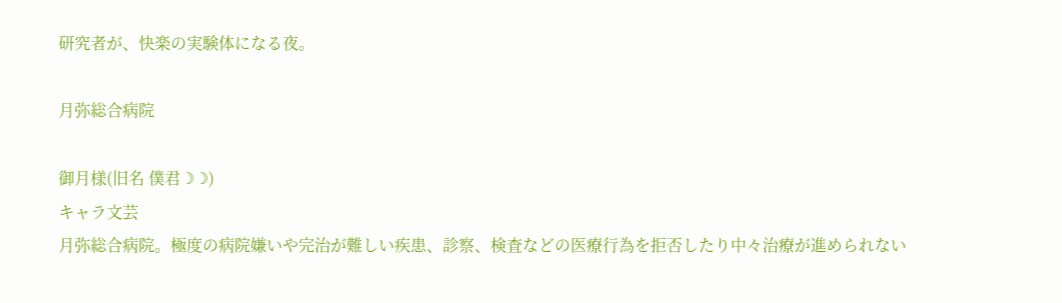研究者が、快楽の実験体になる夜。

月弥総合病院

御月様(旧名 僕君☽☽)
キャラ文芸
月弥総合病院。極度の病院嫌いや完治が難しい疾患、診察、検査などの医療行為を拒否したり中々治療が進められない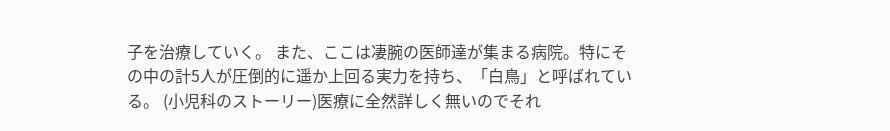子を治療していく。 また、ここは凄腕の医師達が集まる病院。特にその中の計5人が圧倒的に遥か上回る実力を持ち、「白鳥」と呼ばれている。 (小児科のストーリー)医療に全然詳しく無いのでそれ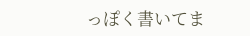っぽく書いてま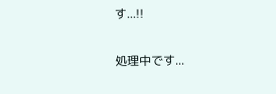す...!!

処理中です...